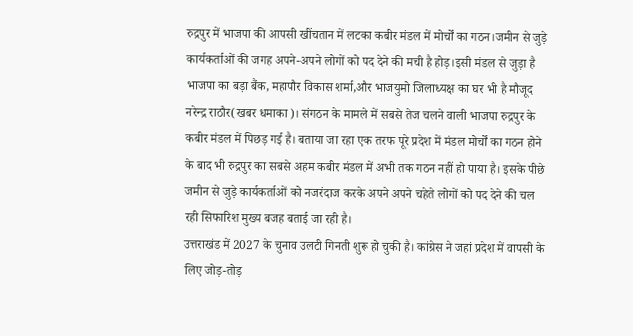रुद्रपुर में भाजपा की आपसी खींचतान में लटका कबीर मंडल में मोर्चों का गठन।जमीन से जुड़े कार्यकर्ताओं की जगह अपने-अपने लोगों को पद देने की मची है होड़।इसी मंडल से जुड़ा है भाजपा का बड़ा बैंक, महापौर विकास शर्मा,और भाजयुमो जिलाध्यक्ष का घर भी है मौजूद
नरेन्द्र राठौर(खबर धमाका)। संगठन के मामले में सबसे तेज चलने वाली भाजपा रुद्रपुर के कबीर मंडल में पिछड़ गई है। बताया जा रहा एक तरफ पूरे प्रदेश में मंडल मोर्चों का गठन होने के बाद भी रुद्रपुर का सबसे अहम कबीर मंडल में अभी तक गठन नहीं हो पाया है। इसके पीछे जमीन से जुड़े कार्यकर्ताओं को नजरंदाज करके अपने अपने चहेते लोगों को पद देने की चल रही सिफारिश मुख्य बजह बताई जा रही है।
उत्तराखंड में 2027 के चुनाव उलटी गिनती शुरू हो चुकी है। कांग्रेस ने जहां प्रदेश में वापसी के लिए जोड़-तोड़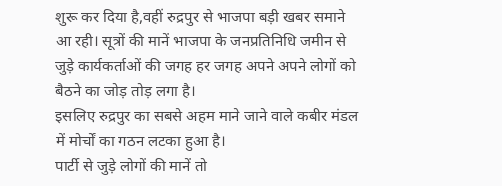शुरू कर दिया है,वहीं रुद्रपुर से भाजपा बड़ी खबर समाने आ रही। सूत्रों की मानें भाजपा के जनप्रतिनिधि जमीन से जुड़े कार्यकर्ताओं की जगह हर जगह अपने अपने लोगों को बैठने का जोड़ तोड़ लगा है।
इसलिए रुद्रपुर का सबसे अहम माने जाने वाले कबीर मंडल में मोर्चों का गठन लटका हुआ है।
पार्टी से जुड़े लोगों की मानें तो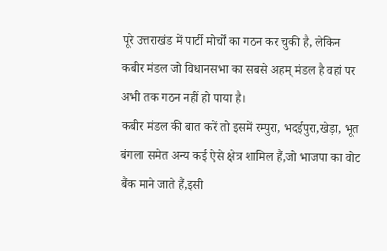पूरे उत्तराखंड में पार्टी मोर्चों का गठन कर चुकी है, लेकिन कबीर मंडल जो विधानसभा का सबसे अहम् मंडल है वहां पर अभी तक गठन नहीं हो पाया है।
कबीर मंडल की बात करें तो इसमें रम्पुरा, भदईपुरा,खेड़ा, भूत बंगला समेत अन्य कई ऐसे क्षेत्र शामिल हैं,जो भाजपा का वोट बैंक माने जाते हैं,इसी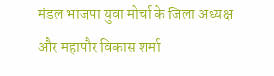मंडल भाजपा युवा मोर्चा के जिला अध्यक्ष और महापौर विकास शर्मा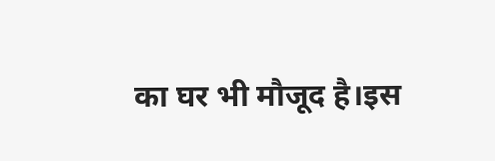का घर भी मौजूद है।इस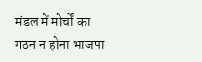मंडल में मोर्चों का गठन न होना भाजपा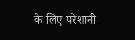के लिए परेशानी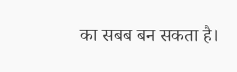का सबब बन सकता है।